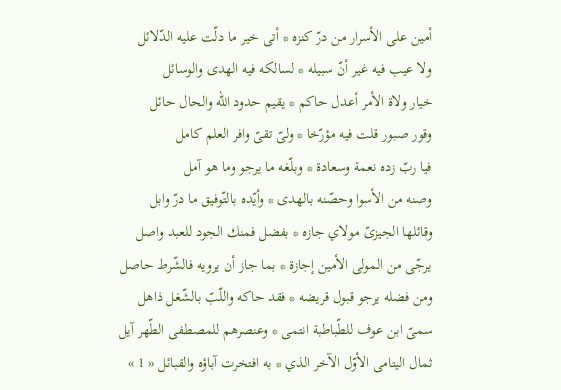أمين على الأسرار من درّ كنزه * أتى خير ما دلّت عليه الدّلائل
ولا عيب فيه غير أنّ سبيله * لسالكه فيه الهدى والوسائل
خيار ولاة الأمر أعدل حاكم * يقيم حدود اللّه والحال حائل
وقور صبور قلت فيه مؤرّخا * ولىّ تقىّ وافر العلم كامل
فيا ربّ زده نعمة وسعادة * وبلّغه ما يرجو وما هو آمل
وصنه من الأسوا وحصّنه بالهدى * وأيّده بالتّوفيق ما درّ وابل
وقائلها الجيزىّ مولاي جازه * بفضل فمنك الجود للعبد واصل
يرجّى من المولى الأمين إجازة * بما جاز أن يرويه فالشّرط حاصل
ومن فضله يرجو قبول قريضه * فقد حاكه واللّبّ بالشّغل ذاهل
سمىّ ابن عوف للطّباطبة انتمى * وعنصرهم للمصطفى الطّهر آيل
ثمال اليتامى الأوّل الآخر الذي * به افتخرت آباؤه والقبائل « 1 »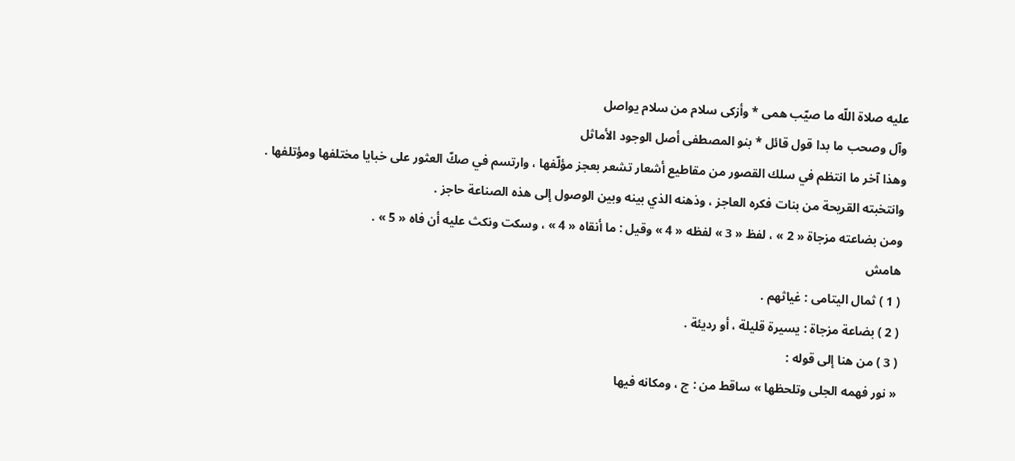عليه صلاة اللّه ما صيّب همى * وأزكى سلام من سلام يواصل
وآل وصحب ما بدا قول قائل * بنو المصطفى أصل الوجود الأماثل
وهذا آخر ما انتظم في سلك القصور من مقاطيع أشعار تشعر بعجز مؤلّفها ، وارتسم في صكّ العثور على خبايا مختلفها ومؤتلفها .
وانتخبته القريحة من بنات فكره العاجز ، وذهنه الذي بينه وبين الوصول إلى هذه الصناعة حاجز .
ومن بضاعته مزجاة « 2 » ، لفظ « 3 » لفظه « 4 » وقيل : ما أنقاه « 4 » ، وسكت ونكث عليه أن فاه « 5 » .
هامش
( 1 ) ثمال اليتامى : غياثهم .
( 2 ) بضاعة مزجاة : يسيرة قليلة ، أو رديئة .
( 3 ) من هنا إلى قوله :
« نور فهمه الجلى وتلحظها » ساقط من : ج ، ومكانه فيها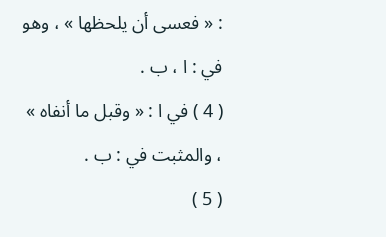: « فعسى أن يلحظها » ، وهو في : ا ، ب .
( 4 ) في ا : « وقبل ما أنفاه » ، والمثبت في : ب .
( 5 )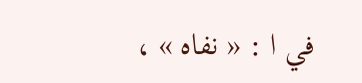في ا : « نفاه » ،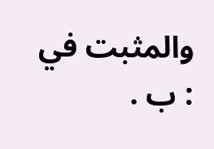والمثبت في : ب .